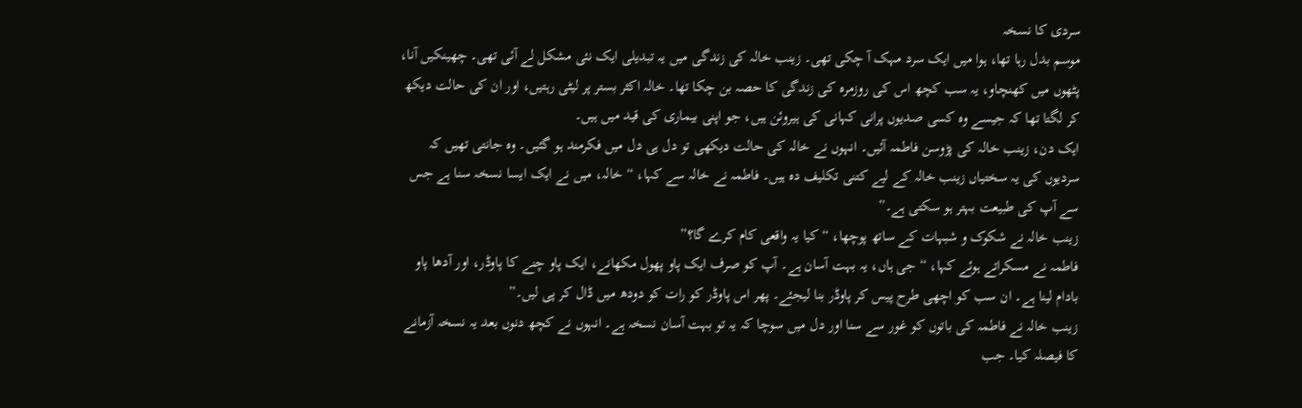سردی کا نسخہ
موسم بدل رہا تھا، ہوا میں ایک سرد مہک آ چکی تھی۔ زینب خالہ کی زندگی میں یہ تبدیلی ایک نئی مشکل لے آئی تھی۔ چھینکیں آنا، پٹھوں میں کھنچاو، یہ سب کچھ اس کی روزمرہ کی زندگی کا حصہ بن چکا تھا۔ خالہ اکثر بستر پر لیٹی رہتیں، اور ان کی حالت دیکھ کر لگتا تھا کہ جیسے وہ کسی صدیوں پرانی کہانی کی ہیروئن ہیں، جو اپنی بیماری کی قید میں ہیں۔
ایک دن، زینب خالہ کی پڑوسن فاطمہ آئیں۔ انہوں نے خالہ کی حالت دیکھی تو دل ہی دل میں فکرمند ہو گئیں۔ وہ جانتی تھیں کہ سردیوں کی یہ سختیاں زینب خالہ کے لیے کتنی تکلیف دہ ہیں۔ فاطمہ نے خالہ سے کہا، “خالہ، میں نے ایک ایسا نسخہ سنا ہے جس سے آپ کی طبیعت بہتر ہو سکتی ہے۔”
زینب خالہ نے شکوک و شبہات کے ساتھ پوچھا، “کیا یہ واقعی کام کرے گا؟”
فاطمہ نے مسکراتے ہوئے کہا، “جی ہاں، یہ بہت آسان ہے۔ آپ کو صرف ایک پاو پھول مکھانے، ایک پاو چنے کا پاوڈر، اور آدھا پاو بادام لینا ہے۔ ان سب کو اچھی طرح پیس کر پاوڈر بنا لیجئے۔ پھر اس پاوڈر کو رات کو دودھ میں ڈال کر پی لیں۔”
زینب خالہ نے فاطمہ کی باتوں کو غور سے سنا اور دل میں سوچا کہ یہ تو بہت آسان نسخہ ہے۔ انہوں نے کچھ دنوں بعد یہ نسخہ آزمانے کا فیصلہ کیا۔ جب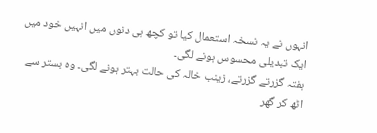انہوں نے یہ نسخہ استعمال کیا تو کچھ ہی دنوں میں انہیں خود میں ایک تبدیلی محسوس ہونے لگی۔
ہفتہ گزرتے گزرتے، زینب خالہ کی حالت بہتر ہونے لگی۔ وہ بستر سے اٹھ کر گھر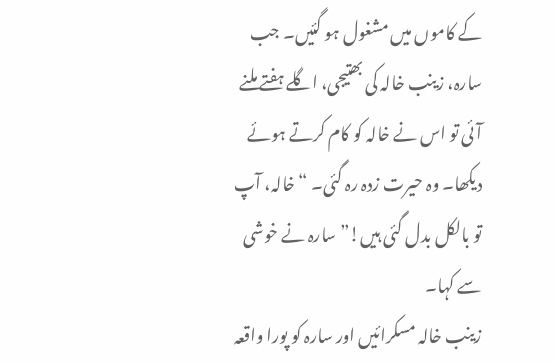کے کاموں میں مشغول ہو گئیں۔ جب سارہ، زینب خالہ کی بھتیجی، اگلے ہفتے ملنے آئی تو اس نے خالہ کو کام کرتے ہوئے دیکھا۔ وہ حیرت زدہ رہ گئی۔ “خالہ، آپ تو بالکل بدل گئی ہیں!” سارہ نے خوشی سے کہا۔
زینب خالہ مسکرائیں اور سارہ کو پورا واقعہ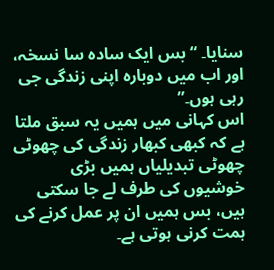سنایا۔ “بس ایک سادہ سا نسخہ، اور اب میں دوبارہ اپنی زندگی جی رہی ہوں۔”
اس کہانی میں ہمیں یہ سبق ملتا ہے کہ کبھی کبھار زندگی کی چھوٹی چھوٹی تبدیلیاں ہمیں بڑی خوشیوں کی طرف لے جا سکتی ہیں، بس ہمیں ان پر عمل کرنے کی ہمت کرنی ہوتی ہے۔